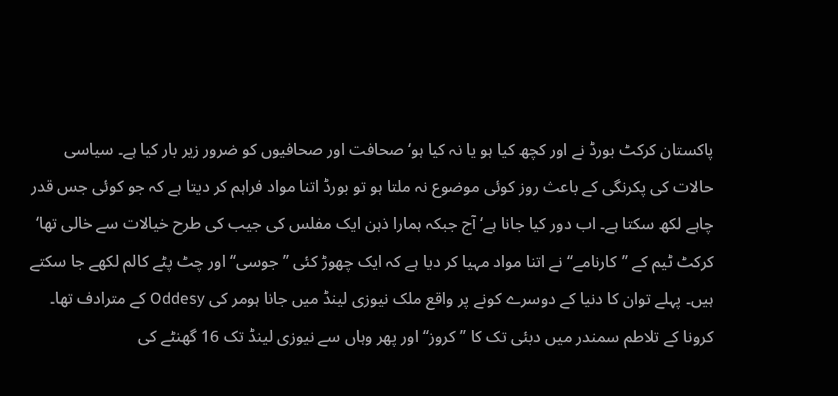پاکستان کرکٹ بورڈ نے اور کچھ کیا ہو یا نہ کیا ہو‘ صحافت اور صحافیوں کو ضرور زیر بار کیا ہے۔ سیاسی حالات کی پکرنگی کے باعث روز کوئی موضوع نہ ملتا ہو تو بورڈ اتنا مواد فراہم کر دیتا ہے کہ جو کوئی جس قدر چاہے لکھ سکتا ہے۔ اب دور کیا جانا ہے‘ آج جبکہ ہمارا ذہن ایک مفلس کی جیب کی طرح خیالات سے خالی تھا‘ کرکٹ ٹیم کے ’’کارنامے‘‘ نے اتنا مواد مہیا کر دیا ہے کہ ایک چھوڑ کئی ’’جوسی‘‘ اور چٹ پٹے کالم لکھے جا سکتے ہیں۔ پہلے توان کا دنیا کے دوسرے کونے پر واقع ملک نیوزی لینڈ میں جانا ہومر کی Oddesy کے مترادف تھا۔ کرونا کے تلاطم سمندر میں دبئی تک کا ’’کروز‘‘ اور پھر وہاں سے نیوزی لینڈ تک 16 گھنٹے کی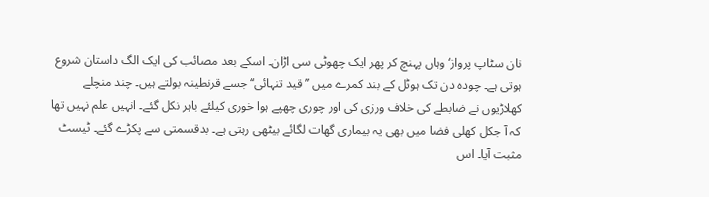نان سٹاپ پرواز‘ وہاں پہنچ کر پھر ایک چھوٹی سی اڑان۔ اسکے بعد مصائب کی ایک الگ داستان شروع ہوتی ہے۔ چودہ دن تک ہوٹل کے بند کمرے میں ’’قید تنہائی‘‘ جسے قرنطینہ بولتے ہیں۔ چند منچلے کھلاڑیوں نے ضابطے کی خلاف ورزی کی اور چوری چھپے ہوا خوری کیلئے باہر نکل گئے۔ انہیں علم نہیں تھا کہ آ جکل کھلی فضا میں بھی یہ بیماری گھات لگائے بیٹھی رہتی ہے۔ بدقسمتی سے پکڑے گئے۔ ٹیسٹ مثبت آیا۔ اس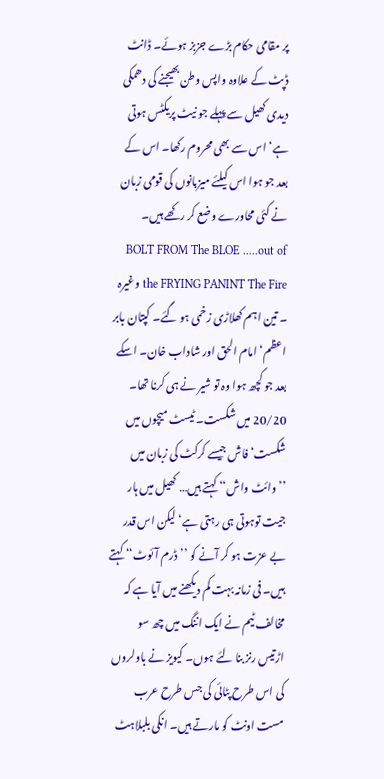پر مقامی حکام بڑے جزبز ہوئے۔ ڈانٹ ڈپٹ کے علاوہ واپس وطن بھیجنے کی دھمکی دیدی کھیل سے پہلے جو نیٹ پریکٹس ہوتی ہے‘ اس سے بھی محروم رکھا۔ اس کے بعد جو ہوا اس کیلئے میزبانوں کی قومی زبان نے کئی محاورے وضع کر رکھے ہیں۔ BOLT FROM The BLOE .....out of the FRYING PANINT The Fire وغیرہ ۔ تین اہم کھلاڑی زخمی ہو گئے۔ کپتان بابر اعظم‘ امام الحق اور شاداب خان۔ اسکے بعد جو کچھ ہوا وہ تو شیر نے ہی کرنا تھا۔ 20/20 میں شکست۔ ٹیسٹ میچوں میں شکست‘ فاش جیسے کرکٹ کی زبان میں ’’وائٹ واش‘‘ کہتے ہیں… کھیل میں ہار جیت توہوتی ہی رہتی ہے‘ لیکن اس قدر بے عزت ہو کر آنے کو ’’ڈرم آئوٹ‘‘ کہتے ہیں۔ فی زمانہ بہت کم دیکھنے میں آیا ہے کہ مخالف ٹیم نے ایک اننگ میں چھ سو اڑتیس رنز بنا لئے ہوں۔ کیویز نے باولروں کی اس طرح پٹائی کی جس طرح عرب مست اونٹ کو مارتے ہیں۔ انکی بلبلاہٹ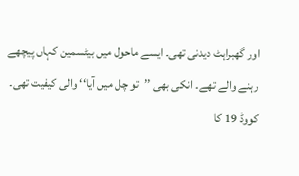اور گھبراہٹ دیدنی تھی۔ ایسے ماحول میں بیٹسمین کہاں پیچھے رہنے والے تھے۔ انکی بھی ’’تو چل میں آیا‘‘ والی کیفیت تھی۔
کووڈ 19 کا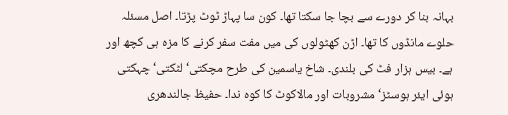بہانہ بنا کر دورے سے بچا جا سکتا تھا۔ کون سا پہاڑ ٹوٹ پڑتا۔ اصل مسئلہ حلوے مانڈوں کا تھا۔ اڑن کھٹولوں کی میں مفت سفر کرنے کا مزہ ہی کچھ اور ہے۔ بیس ہزار فٹ کی بلندی۔ شاخ یاسمین کی طرح مچکتی‘ لٹکتی‘ چہکتی ہوئی ایئر ہوسٹز‘ مشروبات اور مالاکوٹ کا کوہ ندا۔ حفیظ جالندھری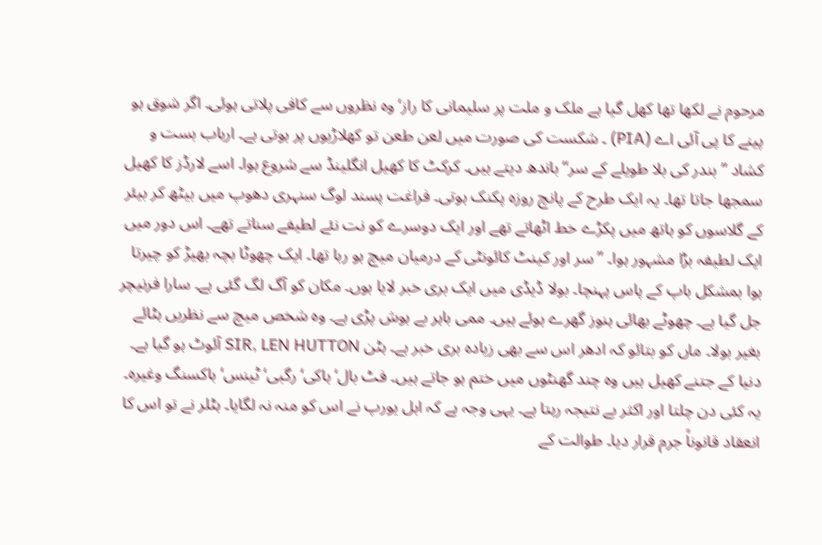مرحوم نے لکھا تھا کھل گیا ہے ملک و ملت پر سلیمانی کا راز‘ وہ نظروں سے کافی پلاتی ہوئی۔ اگر شوق ہو پینے کا پی آئی اے (PIA) ۔ شکست کی صورت میں لعن طعن تو کھلاڑیوں پر ہوتی ہے۔ ارباب بست و کشاد ’’بندر کی بلا طویلے کے سر‘‘ باندھ دیتے ہیں۔ کرکٹ کا کھیل انگلینڈ سے شروع ہوا۔ اسے لارڈز کا کھیل سمجھا جاتا تھا۔ یہ ایک طرح کے پانچ روزہ پکنک ہوتی۔ فراغت پسند لوگ سنہری دھوپ میں بیٹھ کر بیئر کے گلاسوں کو ہاتھ میں پکڑے خط اٹھاتے تھے اور ایک دوسرے کو نت نئے لطیفے سناتے تھے۔ اس دور میں ایک لطیفہ بڑا مشہور ہوا۔ ’’سر اور کینٹ کائونٹی کے درمیان میچ ہو رہا تھا۔ ایک چھوٹا بچہ بھیڑ کو چیرتا ہوا بمشکل باپ کے پاس پہنچا۔ بولا ڈیڈی میں ایک بری خبر لایا ہوں۔ مکان کو آگ لگ گئی ہے۔ سارا فرنیچر جل گیا ہے۔ چھوٹے بھائی ہنوز گھرے ہوئے ہیں۔ ممی باہر بے ہوش پڑی ہے۔ وہ شخص میچ سے نظریں ہٹائے بغیر بولا۔ ماں کو بتائو کہ ادھر اس سے بھی زیادہ بری خبر ہے۔ ہٹن SIR, LEN HUTTON آئوٹ ہو گیا ہے۔
دنیا کے جتنے کھیل ہیں وہ چند گھنٹوں میں ختم ہو جاتے ہیں۔ فٹ بال‘ ہاکی‘ رگبی‘ ٹینس‘ باکسنگ وغیرہ۔ یہ کئی دن چلتا اور اکثر بے نتیجہ رہتا ہے۔ یہی وجہ ہے کہ اہل یورپ نے اس کو منہ نہ لگایا۔ ہٹلر نے تو اس کا انعقاد قانوناً جرم قرار دیا۔ طوالت کے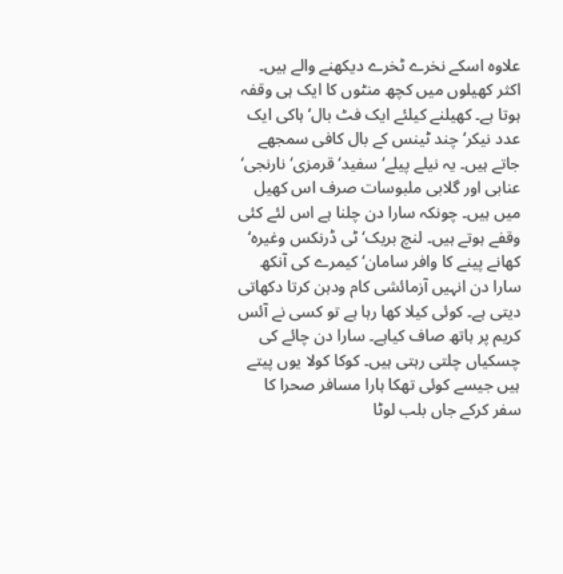علاوہ اسکے نخرے ٹخرے دیکھنے والے ہیں۔ اکثر کھیلوں میں کچھ منٹوں کا ایک ہی وقفہ ہوتا ہے۔ کھیلنے کیلئے ایک فٹ بال‘ ہاکی ایک عدد نیکر‘ چند ٹینس کے بال کافی سمجھے جاتے ہیں۔ یہ نیلے پیلے‘ سفید‘ قرمزی‘ نارنجی‘ عنابی اور گلابی ملبوسات صرف اس کھیل میں ہیں۔ چونکہ سارا دن چلنا ہے اس لئے کئی وقفے ہوتے ہیں۔ لنچ بریک‘ ٹی ڈرنکس وغیرہ‘ کھانے پینے کا وافر سامان‘ کیمرے کی آنکھ سارا دن انہیں آزمائشی کام ودہن کرتا دکھاتی دیتی ہے۔ کوئی کیلا کھا رہا ہے تو کسی نے آئس کریم پر ہاتھ صاف کیاہے۔ سارا دن چائے کی چسکیاں چلتی رہتی ہیں۔ کوکا کولا یوں پیتے ہیں جیسے کوئی تھکا ہارا مسافر صحرا کا سفر کرکے جاں بلب لوٹا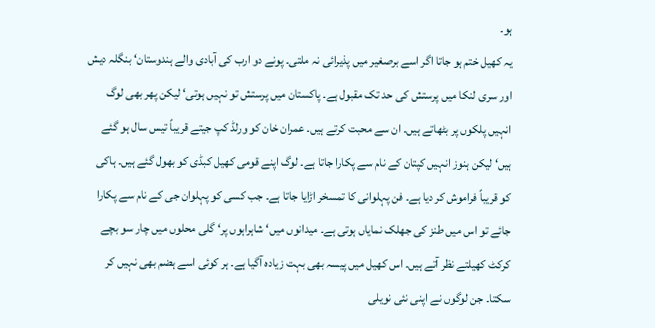ہو۔
یہ کھیل ختم ہو جاتا اگر اسے برصغیر میں پذیرائی نہ ملتی۔ پونے دو ارب کی آبادی والے ہندوستان‘ بنگلہ دیش اور سری لنکا میں پرستش کی حد تک مقبول ہے۔ پاکستان میں پرستش تو نہیں ہوتی‘ لیکن پھر بھی لوگ انہیں پلکوں پر بٹھاتے ہیں۔ ان سے محبت کرتے ہیں۔ عمران خان کو ورلڈ کپ جیتے قریباً تیس سال ہو گئے ہیں‘ لیکن ہنوز انہیں کپتان کے نام سے پکارا جاتا ہے۔ لوگ اپنے قومی کھیل کبڈی کو بھول گئے ہیں۔ ہاکی کو قریباً فراموش کر دیا ہے۔ فن پہلوانی کا تمسخر اڑایا جاتا ہے۔ جب کسی کو پہلوان جی کے نام سے پکارا جائے تو اس میں طنز کی جھلک نمایاں ہوتی ہے۔ میدانوں میں‘ شاہراہوں پر‘ گلی محلوں میں چار سو بچے کرکٹ کھیلتے نظر آتے ہیں۔ اس کھیل میں پیسہ بھی بہت زیادہ آگیا ہے۔ ہر کوئی اسے ہضم بھی نہیں کر سکتا۔ جن لوگوں نے اپنی نئی نویلی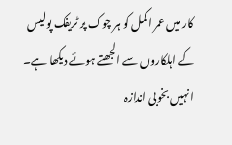کار میں عمر اکمل کو ہر چوک پر ٹریفک پولیس کے اہلکاروں سے الجھتے ہوئے دیکھا ہے۔ انہیں بخوبی اندازہ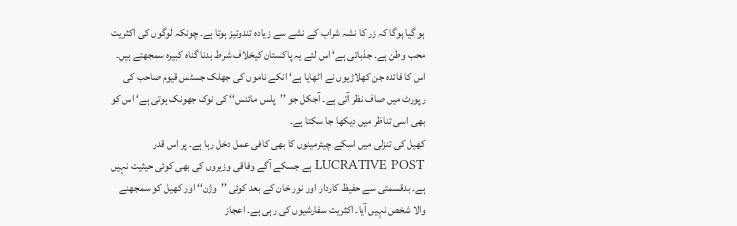ہو گیا ہوگا کہ زر کا نشہ شراب کے نشے سے زیادہ تندوتیز ہوتا ہے۔ چونکہ لوگوں کی اکثریت محب وطن ہے۔ جذباتی ہے‘ اس لئے یہ پاکستان کیخلاف شرط بدنا گناہ کبیرہ سمجھتے ہیں۔ اس کا فائدہ جن کھلاڑیوں نے اٹھایا ہے‘ انکے ناموں کی جھلک جسٹس قیوم صاحب کی رپورٹ میں صاف نظر آتی ہے۔ آجکل جو ’’پلس مائنس‘‘ کی نوک جھونک ہوتی ہے‘ اس کو بھی اسی تناظر میں دیکھا جا سکتا ہے۔
کھیل کی تنزلی میں اسکے چیئرمینوں کا بھی کافی عمل دخل رہا ہے۔ پر اس قدر LUCRATIVE POST ہے جسکے آگے وفاقی وزیروں کی بھی کوئی حیثیت نہیں ہے۔ بدقسمتی سے حفیظ کاردار اور نور خان کے بعد کوئی ’’وژن‘‘ اور کھیل کو سمجھنے والا شخص نہیں آیا۔ اکثریت سفارشیوں کی رہی ہے۔ اعجاز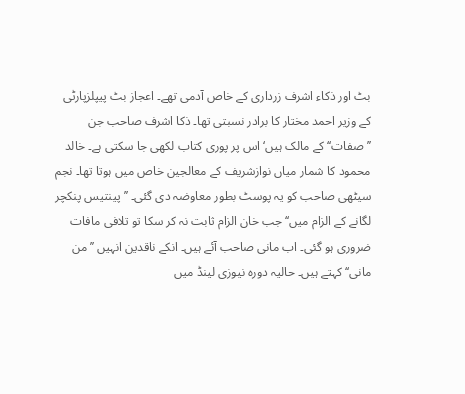بٹ اور ذکاء اشرف زرداری کے خاص آدمی تھے۔ اعجاز بٹ پیپلزپارٹی کے وزیر احمد مختار کا برادر نسبتی تھا۔ ذکا اشرف صاحب جن ’’صفات‘‘ کے مالک ہیں‘ اس پر پوری کتاب لکھی جا سکتی ہے۔ خالد محمود کا شمار میاں نوازشریف کے معالجین خاص میں ہوتا تھا۔ نجم سیٹھی صاحب کو یہ پوسٹ بطور معاوضہ دی گئی۔ ’’پینتیس پنکچر لگانے کے الزام میں‘‘ جب خان الزام ثابت نہ کر سکا تو تلافی مافات ضروری ہو گئی۔ اب مانی صاحب آئے ہیں۔ انکے ناقدین انہیں ’’من مانی‘‘ کہتے ہیں۔ حالیہ دورہ نیوزی لینڈ میں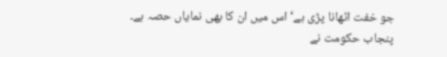جو خفت اٹھانا پڑی ہے‘ اس میں ان کا بھی نمایاں حصہ ہے۔
پنجاب حکومت نے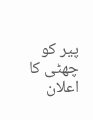پیر کو چھٹی کا اعلان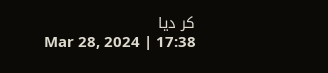کر دیا
Mar 28, 2024 | 17:38